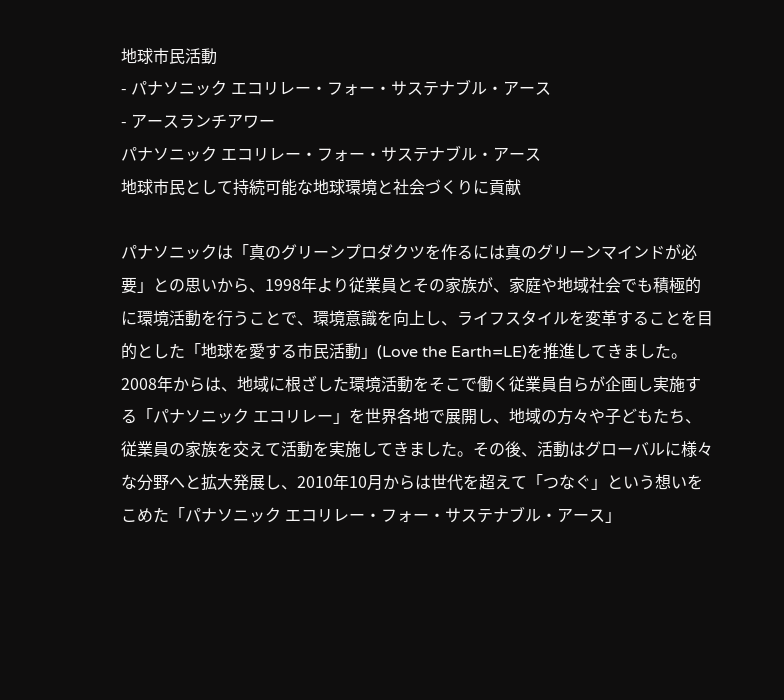地球市民活動
- パナソニック エコリレー・フォー・サステナブル・アース
- アースランチアワー
パナソニック エコリレー・フォー・サステナブル・アース
地球市民として持続可能な地球環境と社会づくりに貢献

パナソニックは「真のグリーンプロダクツを作るには真のグリーンマインドが必要」との思いから、1998年より従業員とその家族が、家庭や地域社会でも積極的に環境活動を行うことで、環境意識を向上し、ライフスタイルを変革することを目的とした「地球を愛する市民活動」(Love the Earth=LE)を推進してきました。2008年からは、地域に根ざした環境活動をそこで働く従業員自らが企画し実施する「パナソニック エコリレー」を世界各地で展開し、地域の方々や子どもたち、従業員の家族を交えて活動を実施してきました。その後、活動はグローバルに様々な分野へと拡大発展し、2010年10月からは世代を超えて「つなぐ」という想いをこめた「パナソニック エコリレー・フォー・サステナブル・アース」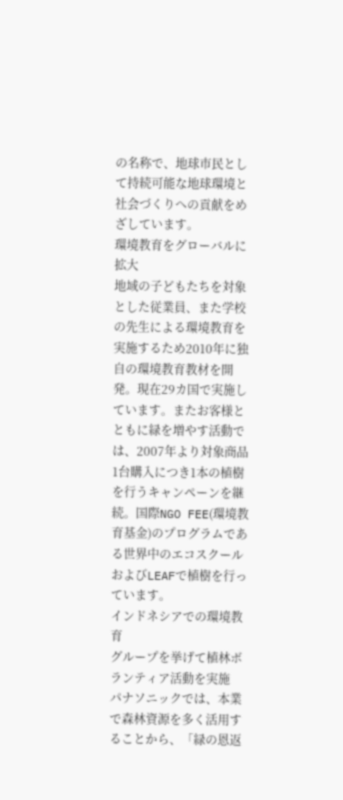の名称で、地球市民として持続可能な地球環境と社会づくりへの貢献をめざしています。
環境教育をグローバルに拡大
地域の子どもたちを対象とした従業員、また学校の先生による環境教育を実施するため2010年に独自の環境教育教材を開発。現在29カ国で実施しています。またお客様とともに緑を増やす活動では、2007年より対象商品1台購入につき1本の植樹を行うキャンペーンを継続。国際NGO FEE(環境教育基金)のプログラムである世界中のエコスクールおよびLEAFで植樹を行っています。
インドネシアでの環境教育
グループを挙げて植林ボランティア活動を実施
パナソニックでは、本業で森林資源を多く活用することから、「緑の恩返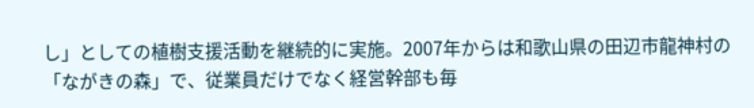し」としての植樹支援活動を継続的に実施。2007年からは和歌山県の田辺市龍神村の「ながきの森」で、従業員だけでなく経営幹部も毎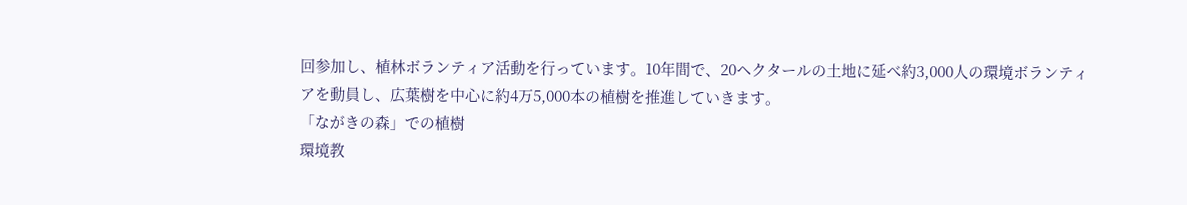回参加し、植林ボランティア活動を行っています。10年間で、20ヘクタールの土地に延べ約3,000人の環境ボランティアを動員し、広葉樹を中心に約4万5,000本の植樹を推進していきます。
「ながきの森」での植樹
環境教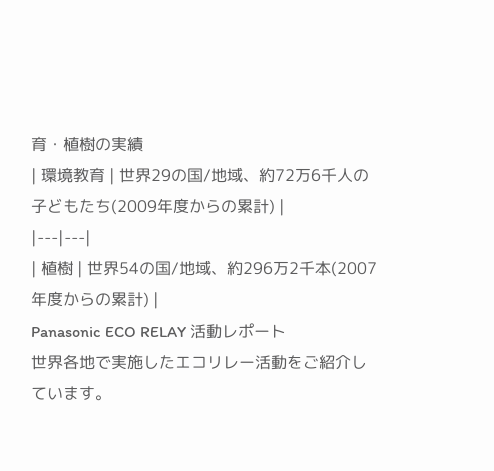育・植樹の実績
| 環境教育 | 世界29の国/地域、約72万6千人の子どもたち(2009年度からの累計) |
|---|---|
| 植樹 | 世界54の国/地域、約296万2千本(2007年度からの累計) |
Panasonic ECO RELAY 活動レポート
世界各地で実施したエコリレー活動をご紹介しています。